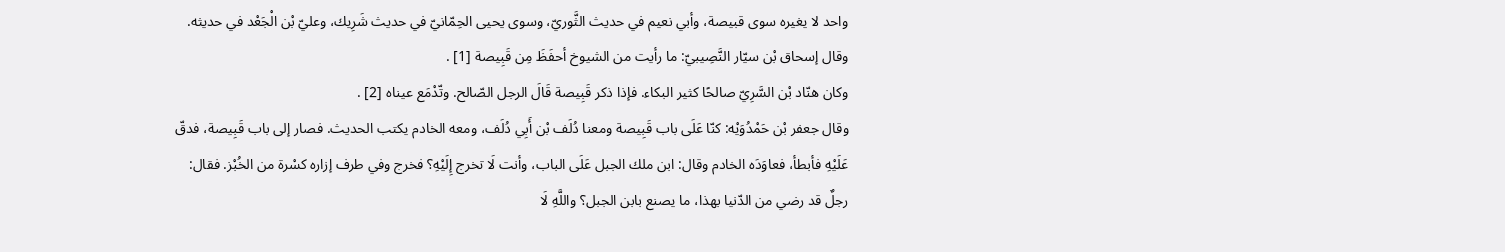واحد لا يغيره سوى قبيصة، وأبي نعيم في حديث الثَّوريّ، وسوى يحيى الحِمّانيّ في حديث شَرِيك، وعليّ بْن الْجَعْد في حديثه.
وقال إسحاق بْن سيّار النَّصِيبيّ: ما رأيت من الشيوخ أحفَظَ مِن قَبِيصة [1] .
وكان هنّاد بْن السَّرِيّ صالحًا كثير البكاء. فإذا ذكر قَبِيصة قَالَ الرجل الصّالح. وتّدْمَع عيناه [2] .
وقال جعفر بْن حَمْدُوَيْه: كنّا عَلَى باب قَبِيصة ومعنا دُلَف بْن أَبِي دُلَف، ومعه الخادم يكتب الحديث. فصار إلى باب قَبِيصة، فدقّ عَلَيْهِ فأبطأ، فعاوَدَه الخادم وقال: ابن ملك الجبل عَلَى الباب، وأنت لَا تخرج إِلَيْهِ؟ فخرج وفي طرف إزاره كسْرة من الخُبْز. فقال: رجلٌ قد رضي من الدّنيا بهذا، ما يصنع بابن الجبل؟ واللَّهِ لَا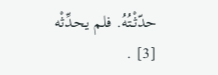حدّثْتُهُ. فلم يحدِّثْه [3] .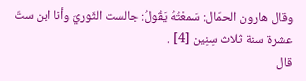وقال هارون الحمّال: سَمعْتُهُ يَقُولُ: جالست الثّوريّ وأنا ابن ستّ عشرة سنة ثلاث سِنِين [4] .
قال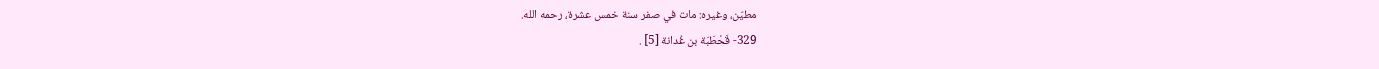مطيّن، وغيره: مات في صفر سنة خمس عشرة، رحمه الله.
329- قَحْطَبَة بن غُدانة [5] .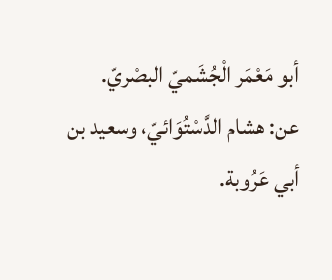أبو مَعْمَر الْجُشَميّ البصْريّ.
عن: هشام الدَّسْتُوَائيّ، وسعيد بن أبي عَرُوبة.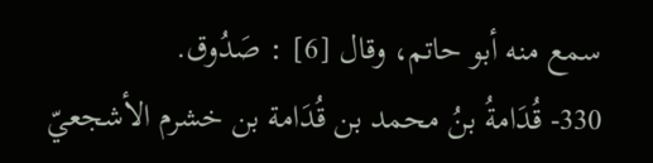سمع منه أبو حاتم، وقال [6] : صَدُوق.
330- قُدَامةُ بنُ محمد بن قُدَامة بن خشرم الأشجعيّ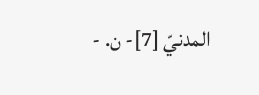المدنيّ [7]- ن. -